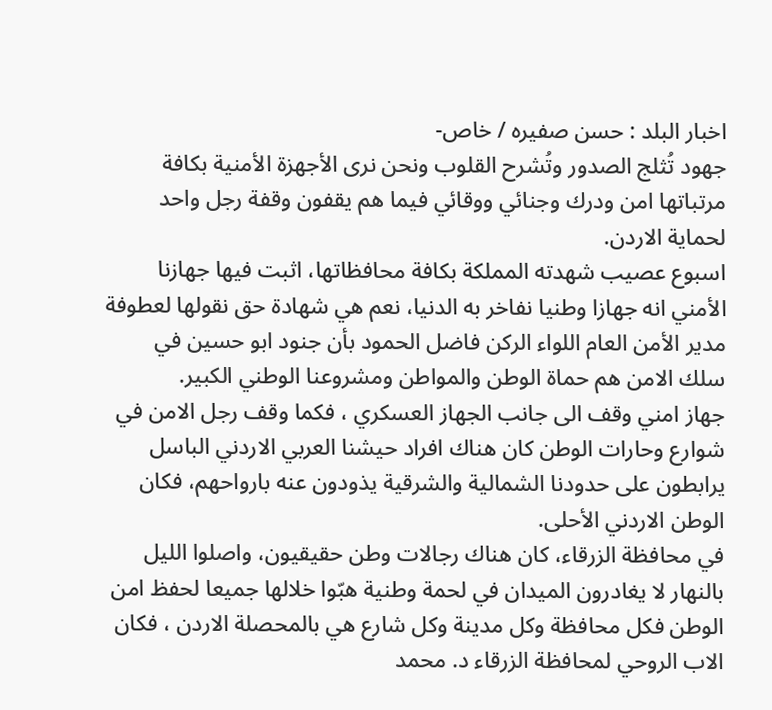اخبار البلد : حسن صفيره / خاص-
جهود تُثلج الصدور وتُشرح القلوب ونحن نرى الأجهزة الأمنية بكافة مرتباتها امن ودرك وجنائي ووقائي فيما هم يقفون وقفة رجل واحد لحماية الاردن.
اسبوع عصيب شهدته المملكة بكافة محافظاتها، اثبت فيها جهازنا الأمني انه جهازا وطنيا نفاخر به الدنيا، نعم هي شهادة حق نقولها لعطوفة مدير الأمن العام اللواء الركن فاضل الحمود بأن جنود ابو حسين في سلك الامن هم حماة الوطن والمواطن ومشروعنا الوطني الكبير.
جهاز امني وقف الى جانب الجهاز العسكري ، فكما وقف رجل الامن في شوارع وحارات الوطن كان هناك افراد حيشنا العربي الاردني الباسل يرابطون على حدودنا الشمالية والشرقية يذودون عنه بارواحهم، فكان الوطن الاردني الأحلى.
في محافظة الزرقاء، كان هناك رجالات وطن حقيقيون، واصلوا الليل بالنهار لا يغادرون الميدان في لحمة وطنية هبّوا خلالها جميعا لحفظ امن الوطن فكل محافظة وكل مدينة وكل شارع هي بالمحصلة الاردن ، فكان الاب الروحي لمحافظة الزرقاء د. محمد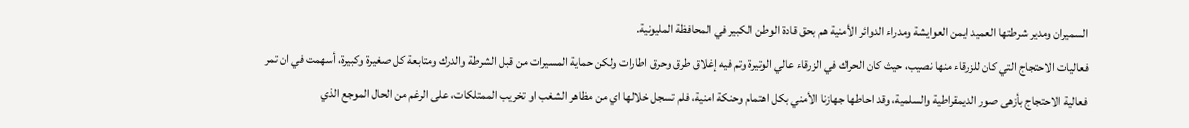السميران ومدير شرطتها العميد ايمن العوايشة ومدراء الدوائر الأمنية هم بحق قادة الوطن الكبير في المحافظة المليونية.
فعاليات الاحتجاج التي كان للزرقاء منها نصيب، حيث كان الحراك في الزرقاء عالي الوتيرة وتم فيه إغلاق طرق وحرق اطارات ولكن حماية المسيرات من قبل الشرطة والدرك ومتابعة كل صغيرة وكبيرة، أسهمت في ان تمر فعالية الاحتجاج بأزهى صور الديمقراطية والسلمية، وقد احاطها جهازنا الأمني بكل اهتمام وحنكة امنية، فلم تسجل خلالها اي من مظاهر الشغب او تخريب الممتلكات، على الرغم من الحال الموجع الذي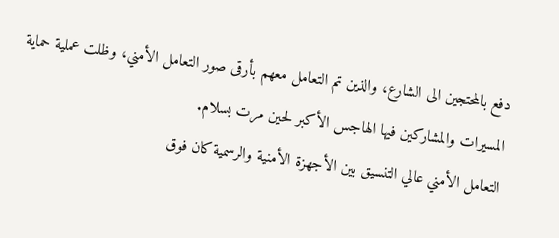دفع بالمحتجين الى الشارع، والذين تم التعامل معهم بأرقى صور التعامل الأمني، وظلت عملية حماية المسيرات والمشاركين فيها الهاجس الأكبر لحين مرت بسلام.
التعامل الأمني عالي التنسيق بين الأجهزة الأمنية والرسمية كان فوق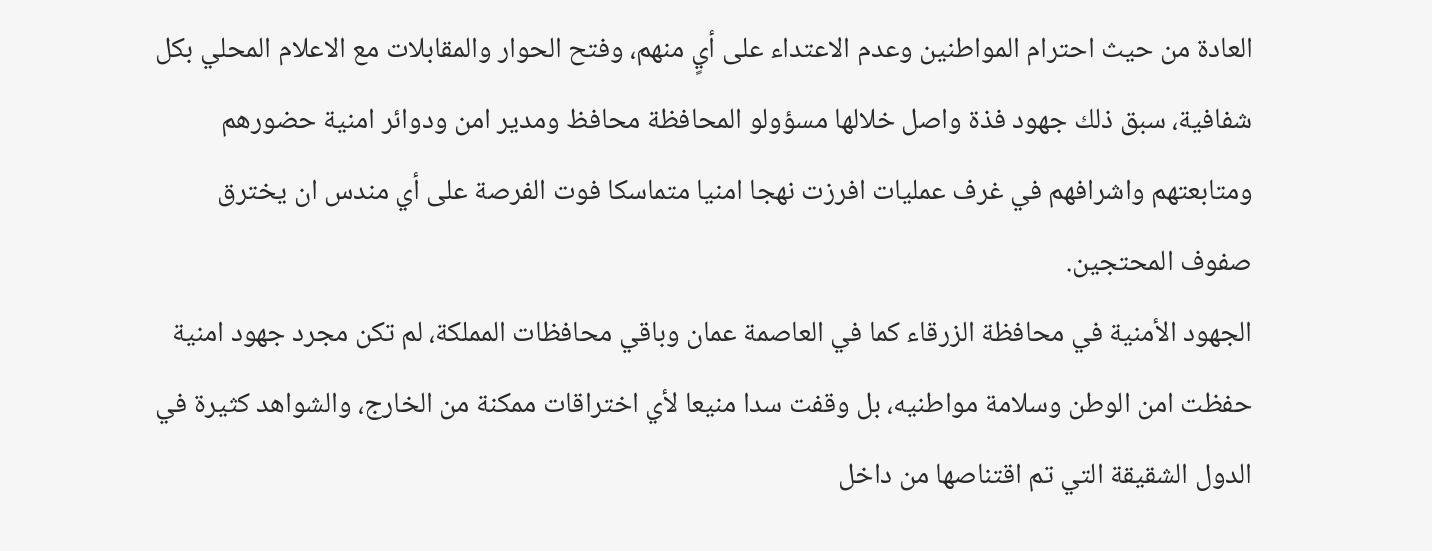العادة من حيث احترام المواطنين وعدم الاعتداء على أيٍ منهم، وفتح الحوار والمقابلات مع الاعلام المحلي بكل شفافية، سبق ذلك جهود فذة واصل خلالها مسؤولو المحافظة محافظ ومدير امن ودوائر امنية حضورهم ومتابعتهم واشرافهم في غرف عمليات افرزت نهجا امنيا متماسكا فوت الفرصة على أي مندس ان يخترق صفوف المحتجين.
الجهود الأمنية في محافظة الزرقاء كما في العاصمة عمان وباقي محافظات المملكة، لم تكن مجرد جهود امنية حفظت امن الوطن وسلامة مواطنيه، بل وقفت سدا منيعا لأي اختراقات ممكنة من الخارج، والشواهد كثيرة في الدول الشقيقة التي تم اقتناصها من داخل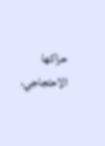حراكها الاحتجاجي،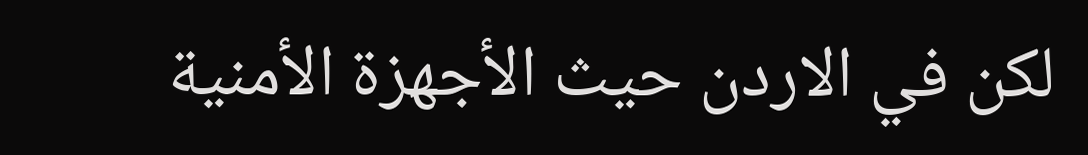لكن في الاردن حيث الأجهزة الأمنية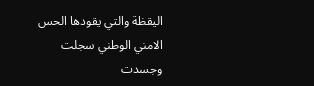اليقظة والتي يقودها الحس الامني الوطني سجلت وجسدت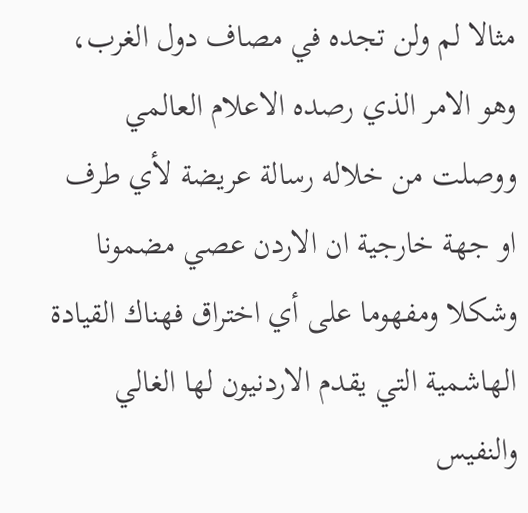مثالا لم ولن تجده في مصاف دول الغرب، وهو الامر الذي رصده الاعلام العالمي ووصلت من خلاله رسالة عريضة لأي طرف او جهة خارجية ان الاردن عصي مضمونا وشكلا ومفهوما على أي اختراق فهناك القيادة الهاشمية التي يقدم الاردنيون لها الغالي والنفيس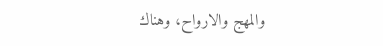والمهج والارواح، وهناك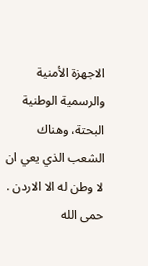الاجهزة الأمنية والرسمية الوطنية البحتة، وهناك الشعب الذي يعي ان لا وطن له الا الاردن .
حمى الله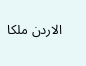الاردن ملكا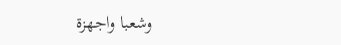وشعبا واجهزة